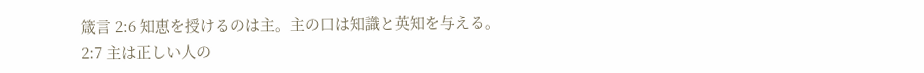箴言 2:6 知恵を授けるのは主。主の口は知識と英知を与える。
2:7 主は正しい人の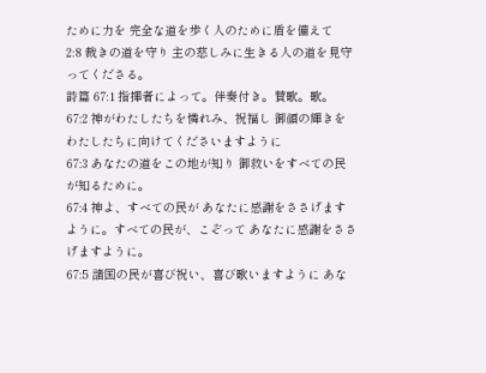ために力を 完全な道を歩く人のために盾を備えて
2:8 裁きの道を守り 主の慈しみに生きる人の道を見守ってくださる。
詩篇 67:1 指揮者によって。伴奏付き。賛歌。歌。
67:2 神がわたしたちを憐れみ、祝福し 御顔の輝きを わたしたちに向けてくださいますように
67:3 あなたの道をこの地が知り 御救いをすべての民が知るために。
67:4 神よ、すべての民が あなたに感謝をささげますように。すべての民が、こぞって あなたに感謝をささげますように。
67:5 諸国の民が喜び祝い、喜び歌いますように あな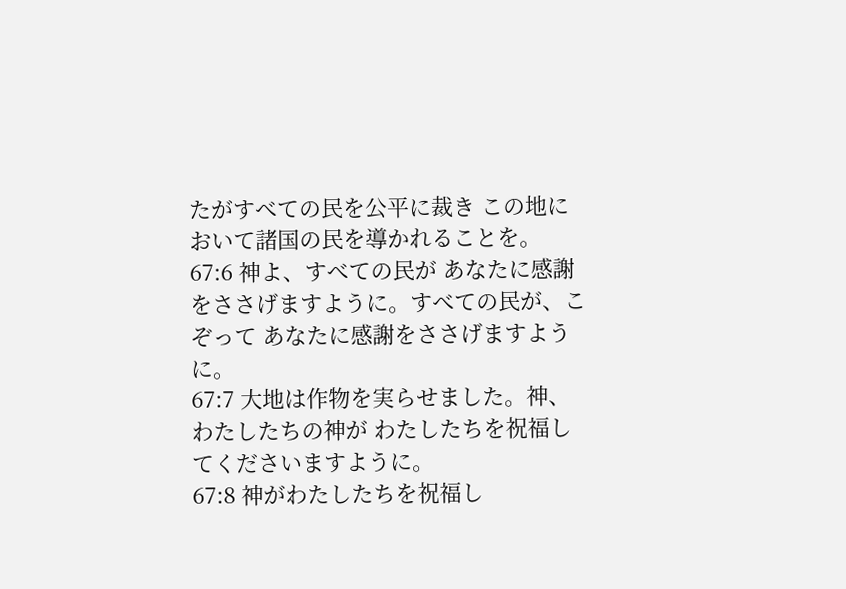たがすべての民を公平に裁き この地において諸国の民を導かれることを。
67:6 神よ、すべての民が あなたに感謝をささげますように。すべての民が、こぞって あなたに感謝をささげますように。
67:7 大地は作物を実らせました。神、わたしたちの神が わたしたちを祝福してくださいますように。
67:8 神がわたしたちを祝福し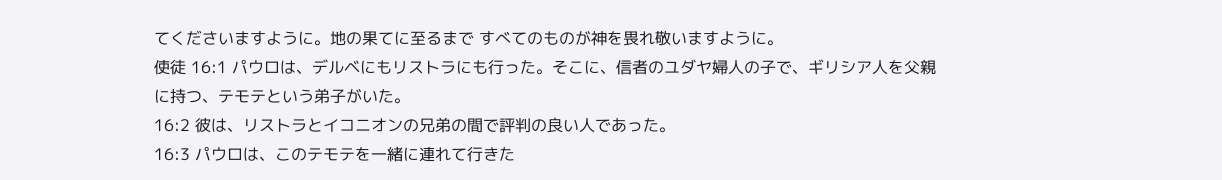てくださいますように。地の果てに至るまで すべてのものが神を畏れ敬いますように。
使徒 16:1 パウロは、デルベにもリストラにも行った。そこに、信者のユダヤ婦人の子で、ギリシア人を父親に持つ、テモテという弟子がいた。
16:2 彼は、リストラとイコニオンの兄弟の間で評判の良い人であった。
16:3 パウロは、このテモテを一緒に連れて行きた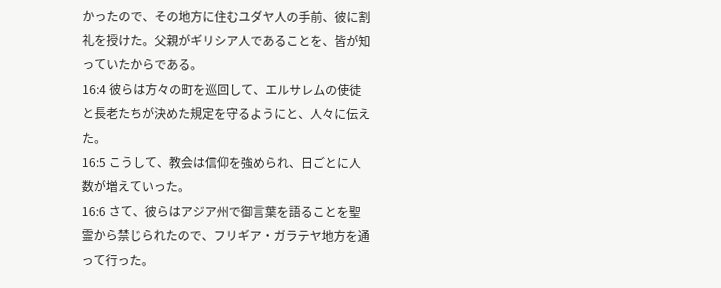かったので、その地方に住むユダヤ人の手前、彼に割礼を授けた。父親がギリシア人であることを、皆が知っていたからである。
16:4 彼らは方々の町を巡回して、エルサレムの使徒と長老たちが決めた規定を守るようにと、人々に伝えた。
16:5 こうして、教会は信仰を強められ、日ごとに人数が増えていった。
16:6 さて、彼らはアジア州で御言葉を語ることを聖霊から禁じられたので、フリギア・ガラテヤ地方を通って行った。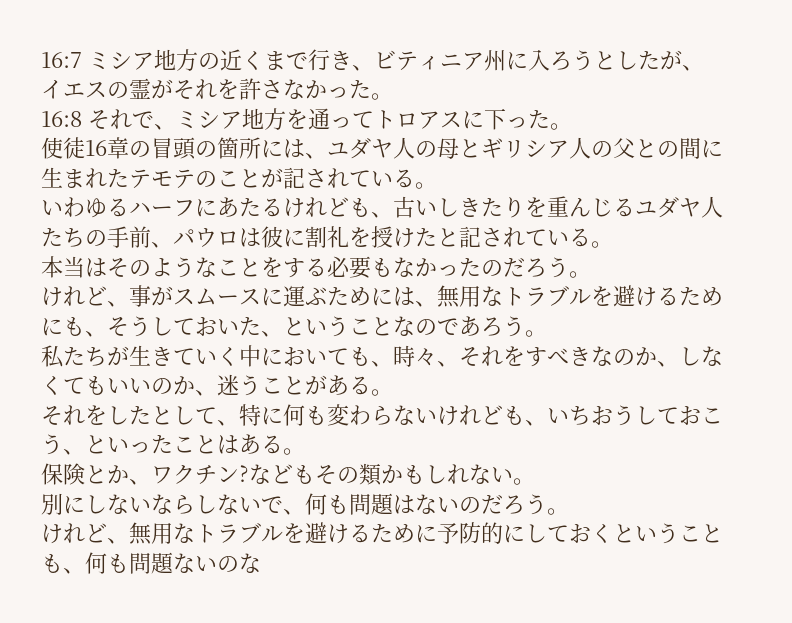16:7 ミシア地方の近くまで行き、ビティニア州に入ろうとしたが、イエスの霊がそれを許さなかった。
16:8 それで、ミシア地方を通ってトロアスに下った。
使徒16章の冒頭の箇所には、ユダヤ人の母とギリシア人の父との間に生まれたテモテのことが記されている。
いわゆるハーフにあたるけれども、古いしきたりを重んじるユダヤ人たちの手前、パウロは彼に割礼を授けたと記されている。
本当はそのようなことをする必要もなかったのだろう。
けれど、事がスムースに運ぶためには、無用なトラブルを避けるためにも、そうしておいた、ということなのであろう。
私たちが生きていく中においても、時々、それをすべきなのか、しなくてもいいのか、迷うことがある。
それをしたとして、特に何も変わらないけれども、いちおうしておこう、といったことはある。
保険とか、ワクチン?などもその類かもしれない。
別にしないならしないで、何も問題はないのだろう。
けれど、無用なトラブルを避けるために予防的にしておくということも、何も問題ないのな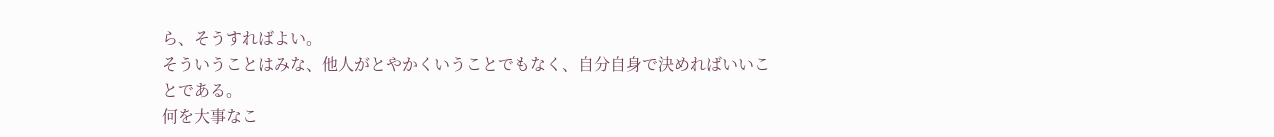ら、そうすればよい。
そういうことはみな、他人がとやかくいうことでもなく、自分自身で決めればいいことである。
何を大事なこ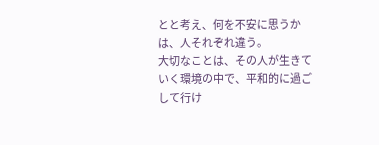とと考え、何を不安に思うかは、人それぞれ違う。
大切なことは、その人が生きていく環境の中で、平和的に過ごして行け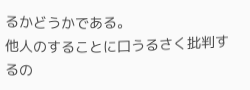るかどうかである。
他人のすることに口うるさく批判するの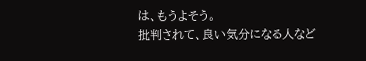は、もうよそう。
批判されて、良い気分になる人など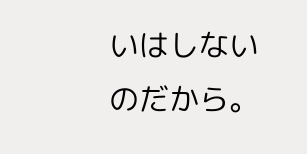いはしないのだから。